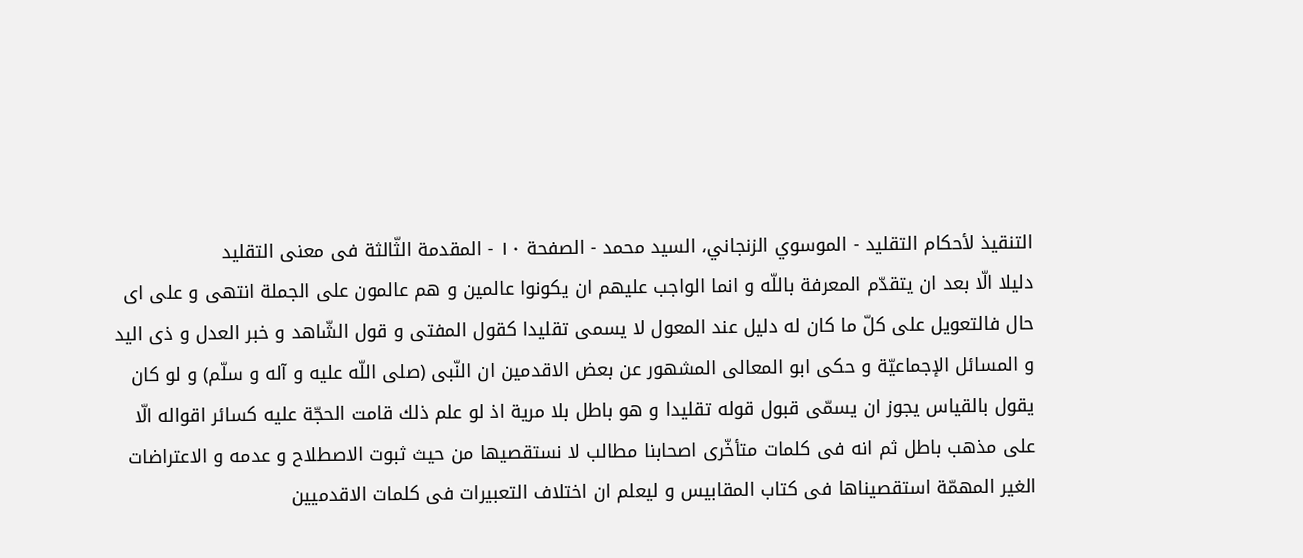التنقيذ لأحكام التقليد - الموسوي الزنجاني، السيد محمد - الصفحة ١٠ - المقدمة الثّالثة فى معنى التقليد
دليلا الّا بعد ان يتقدّم المعرفة باللّه و انما الواجب عليهم ان يكونوا عالمين و هم عالمون على الجملة انتهى و على اى حال فالتعويل على كلّ ما كان له دليل عند المعول لا يسمى تقليدا كقول المفتى و قول الشّاهد و خبر العدل و ذى اليد و المسائل الإجماعيّة و حكى ابو المعالى المشهور عن بعض الاقدمين ان النّبى (صلى اللّه عليه و آله و سلّم) و لو كان يقول بالقياس يجوز ان يسمّى قبول قوله تقليدا و هو باطل بلا مرية اذ لو علم ذلك قامت الحجّة عليه كسائر اقواله الّا على مذهب باطل ثم انه فى كلمات متأخّرى اصحابنا مطالب لا نستقصيها من حيث ثبوت الاصطلاح و عدمه و الاعتراضات الغير المهمّة استقصيناها فى كتاب المقابيس و ليعلم ان اختلاف التعبيرات فى كلمات الاقدميين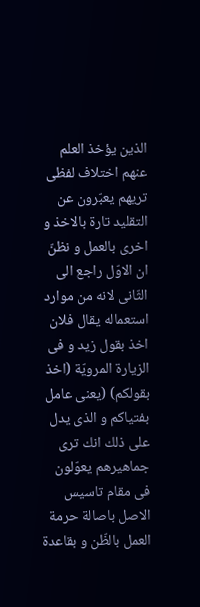الذين يؤخذ العلم عنهم اختلاف لفظى تريهم يعبّرون عن التقليد تارة بالاخذ و اخرى بالعمل و نظنّ ان الاوّل راجع الى الثّانى لانه من موارد استعماله يقال فلان اخذ بقول زيد و فى الزيارة المرويّة (اخذ بقولكم) (يعنى عامل بفتياكم و الذى يدل على ذلك انك ترى جماهيرهم يعوّلون فى مقام تاسيس الاصل باصالة حرمة العمل بالظّن و بقاعدة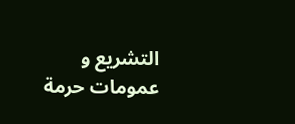التشريع و عمومات حرمة